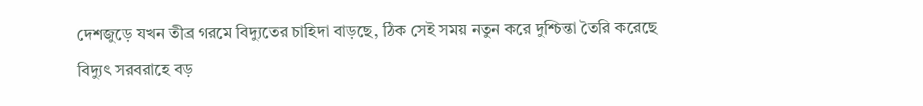দেশজুড়ে যখন তীব্র গরমে বিদ্যুতের চাহিদা বাড়ছে, ঠিক সেই সময় নতুন করে দুশ্চিন্তা তৈরি করেছে বিদ্যুৎ সরবরাহে বড়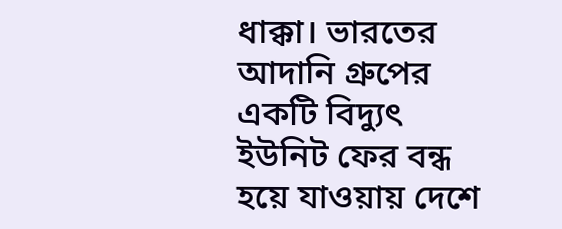ধাক্কা। ভারতের আদানি গ্রুপের একটি বিদ্যুৎ ইউনিট ফের বন্ধ হয়ে যাওয়ায় দেশে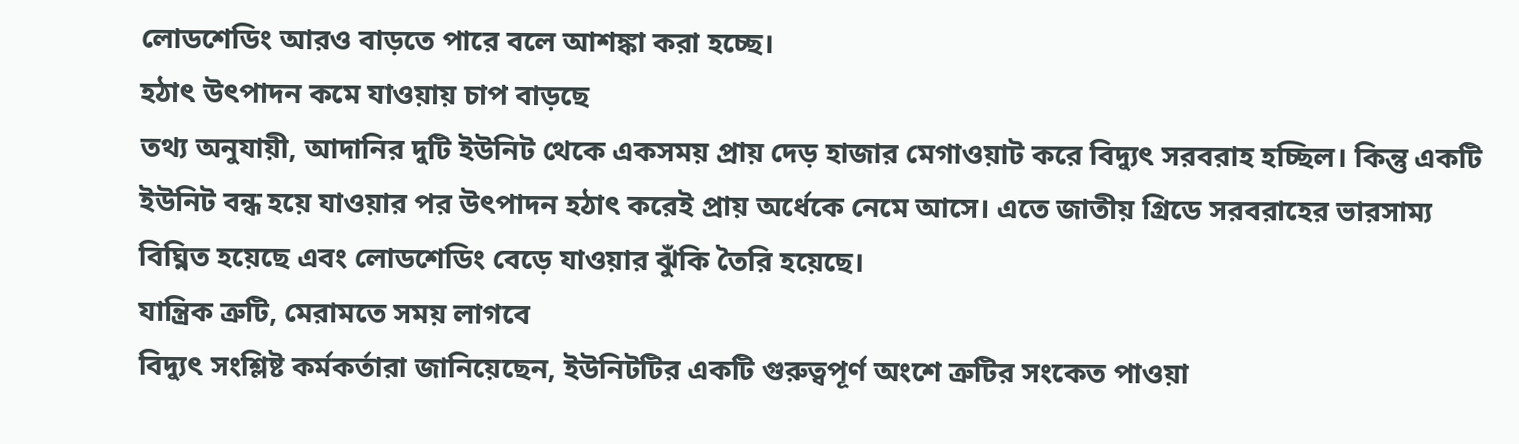লোডশেডিং আরও বাড়তে পারে বলে আশঙ্কা করা হচ্ছে।
হঠাৎ উৎপাদন কমে যাওয়ায় চাপ বাড়ছে
তথ্য অনুযায়ী, আদানির দুটি ইউনিট থেকে একসময় প্রায় দেড় হাজার মেগাওয়াট করে বিদ্যুৎ সরবরাহ হচ্ছিল। কিন্তু একটি ইউনিট বন্ধ হয়ে যাওয়ার পর উৎপাদন হঠাৎ করেই প্রায় অর্ধেকে নেমে আসে। এতে জাতীয় গ্রিডে সরবরাহের ভারসাম্য বিঘ্নিত হয়েছে এবং লোডশেডিং বেড়ে যাওয়ার ঝুঁকি তৈরি হয়েছে।
যান্ত্রিক ত্রুটি, মেরামতে সময় লাগবে
বিদ্যুৎ সংশ্লিষ্ট কর্মকর্তারা জানিয়েছেন, ইউনিটটির একটি গুরুত্বপূর্ণ অংশে ত্রুটির সংকেত পাওয়া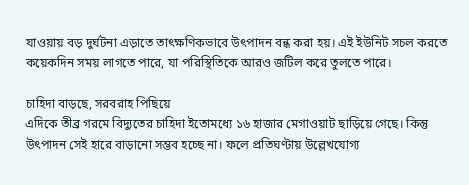যাওয়ায় বড় দুর্ঘটনা এড়াতে তাৎক্ষণিকভাবে উৎপাদন বন্ধ করা হয়। এই ইউনিট সচল করতে কয়েকদিন সময় লাগতে পারে, যা পরিস্থিতিকে আরও জটিল করে তুলতে পারে।

চাহিদা বাড়ছে, সরবরাহ পিছিয়ে
এদিকে তীব্র গরমে বিদ্যুতের চাহিদা ইতোমধ্যে ১৬ হাজার মেগাওয়াট ছাড়িয়ে গেছে। কিন্তু উৎপাদন সেই হারে বাড়ানো সম্ভব হচ্ছে না। ফলে প্রতিঘণ্টায় উল্লেখযোগ্য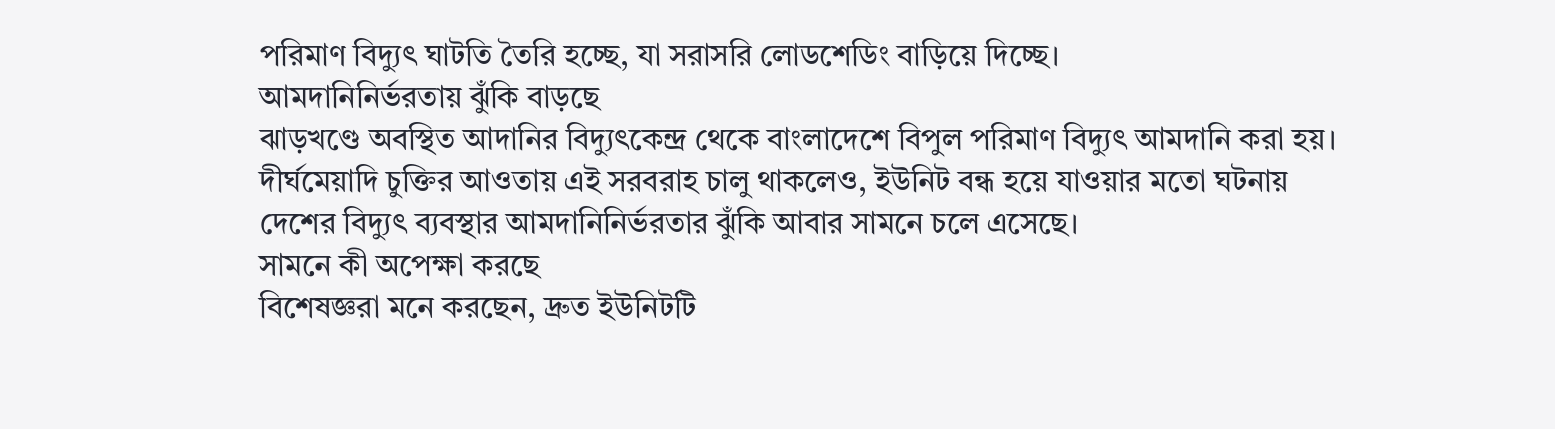পরিমাণ বিদ্যুৎ ঘাটতি তৈরি হচ্ছে, যা সরাসরি লোডশেডিং বাড়িয়ে দিচ্ছে।
আমদানিনির্ভরতায় ঝুঁকি বাড়ছে
ঝাড়খণ্ডে অবস্থিত আদানির বিদ্যুৎকেন্দ্র থেকে বাংলাদেশে বিপুল পরিমাণ বিদ্যুৎ আমদানি করা হয়। দীর্ঘমেয়াদি চুক্তির আওতায় এই সরবরাহ চালু থাকলেও, ইউনিট বন্ধ হয়ে যাওয়ার মতো ঘটনায় দেশের বিদ্যুৎ ব্যবস্থার আমদানিনির্ভরতার ঝুঁকি আবার সামনে চলে এসেছে।
সামনে কী অপেক্ষা করছে
বিশেষজ্ঞরা মনে করছেন, দ্রুত ইউনিটটি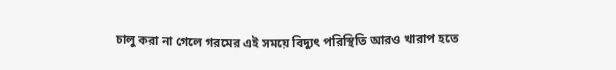চালু করা না গেলে গরমের এই সময়ে বিদ্যুৎ পরিস্থিতি আরও খারাপ হতে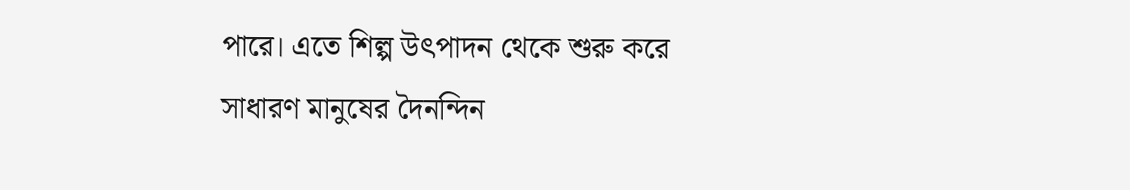পারে। এতে শিল্প উৎপাদন থেকে শুরু করে সাধারণ মানুষের দৈনন্দিন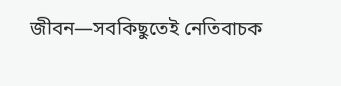জীবন—সবকিছুতেই নেতিবাচক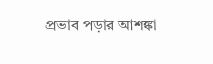প্রভাব পড়ার আশঙ্কা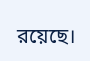রয়েছে।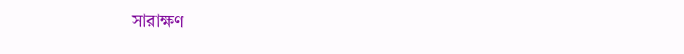সারাক্ষণ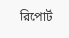রিপোর্ট